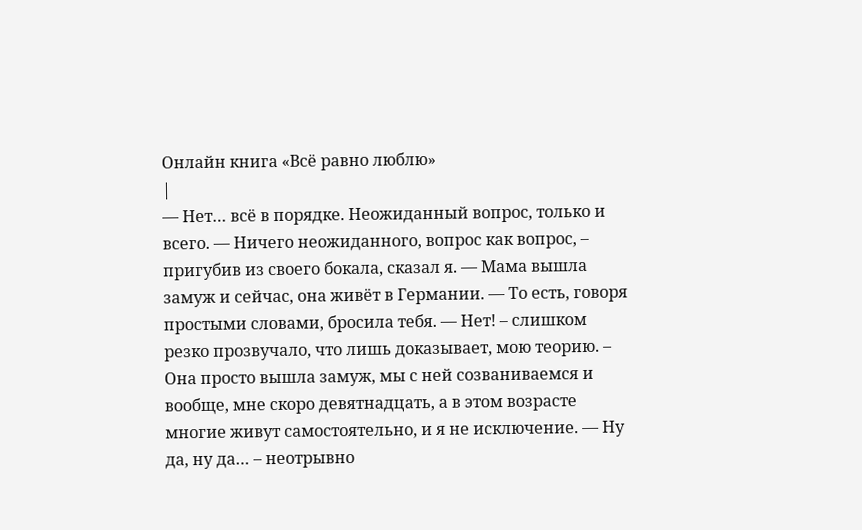Онлайн книга «Всё равно люблю»
|
— Нет… всё в порядке. Неожиданный вопрос, только и всего. — Ничего неожиданного, вопрос как вопрос, – пригубив из своего бокала, сказал я. — Мама вышла замуж и сейчас, она живёт в Германии. — То есть, говоря простыми словами, бросила тебя. — Нет! – слишком резко прозвучало, что лишь доказывает, мою теорию. – Она просто вышла замуж, мы с ней созваниваемся и вообще, мне скоро девятнадцать, а в этом возрасте многие живут самостоятельно, и я не исключение. — Ну да, ну да… – неотрывно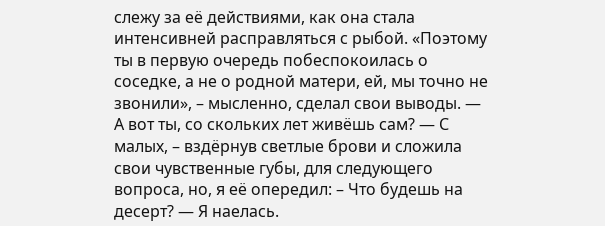слежу за её действиями, как она стала интенсивней расправляться с рыбой. «Поэтому ты в первую очередь побеспокоилась о соседке, а не о родной матери, ей, мы точно не звонили», – мысленно, сделал свои выводы. — А вот ты, со скольких лет живёшь сам? — С малых, – вздёрнув светлые брови и сложила свои чувственные губы, для следующего вопроса, но, я её опередил: – Что будешь на десерт? — Я наелась.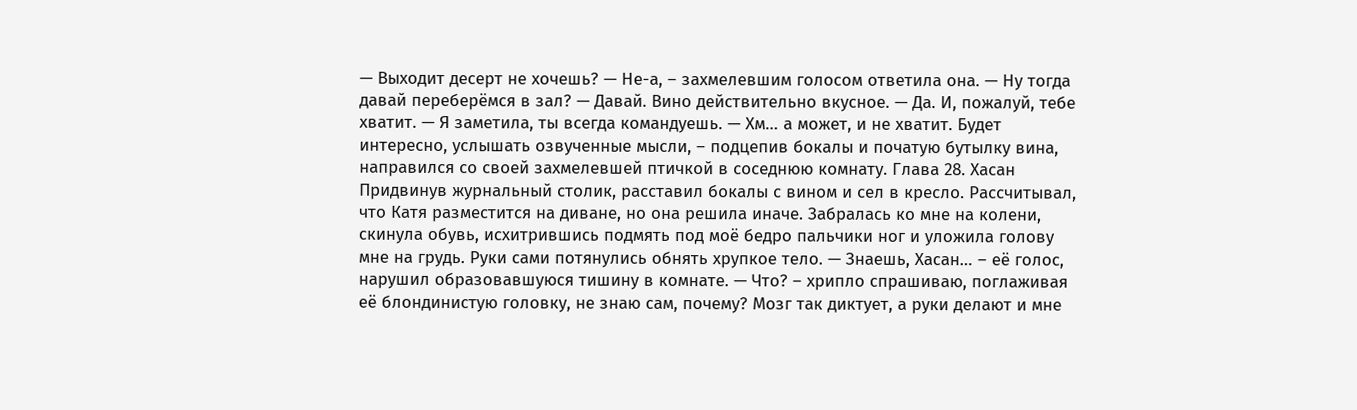— Выходит десерт не хочешь? — Не-а, – захмелевшим голосом ответила она. — Ну тогда давай переберёмся в зал? — Давай. Вино действительно вкусное. — Да. И, пожалуй, тебе хватит. — Я заметила, ты всегда командуешь. — Хм… а может, и не хватит. Будет интересно, услышать озвученные мысли, – подцепив бокалы и початую бутылку вина, направился со своей захмелевшей птичкой в соседнюю комнату. Глава 28. Хасан Придвинув журнальный столик, расставил бокалы с вином и сел в кресло. Рассчитывал, что Катя разместится на диване, но она решила иначе. Забралась ко мне на колени, скинула обувь, исхитрившись подмять под моё бедро пальчики ног и уложила голову мне на грудь. Руки сами потянулись обнять хрупкое тело. — Знаешь, Хасан… – её голос, нарушил образовавшуюся тишину в комнате. — Что? – хрипло спрашиваю, поглаживая её блондинистую головку, не знаю сам, почему? Мозг так диктует, а руки делают и мне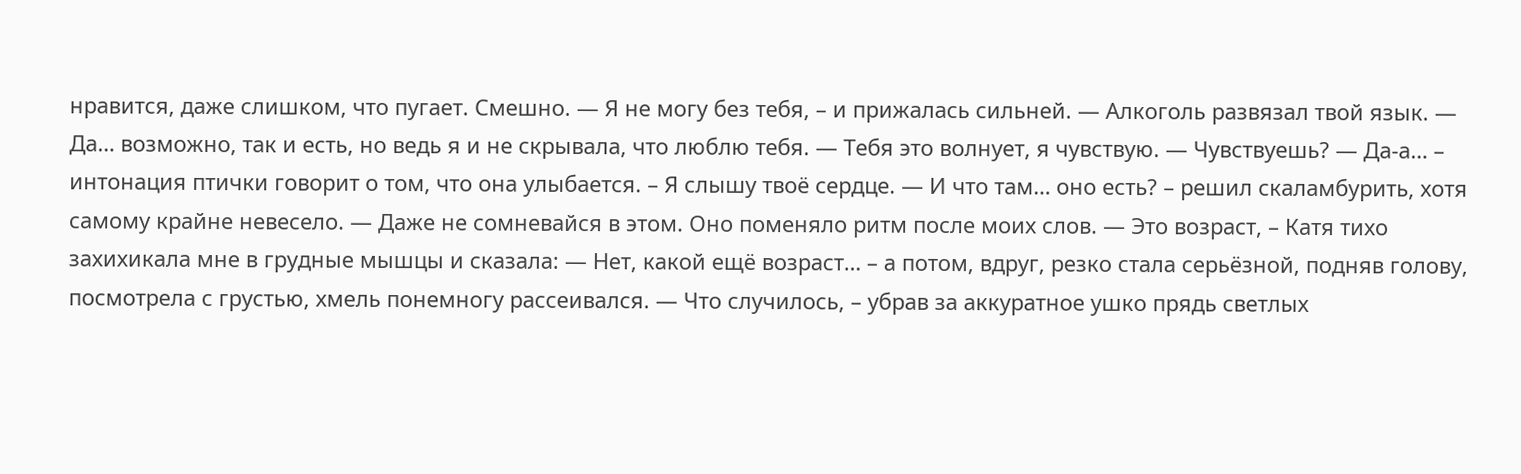нравится, даже слишком, что пугает. Смешно. — Я не могу без тебя, – и прижалась сильней. — Алкоголь развязал твой язык. — Да… возможно, так и есть, но ведь я и не скрывала, что люблю тебя. — Тебя это волнует, я чувствую. — Чувствуешь? — Да-а… – интонация птички говорит о том, что она улыбается. – Я слышу твоё сердце. — И что там… оно есть? – решил скаламбурить, хотя самому крайне невесело. — Даже не сомневайся в этом. Оно поменяло ритм после моих слов. — Это возраст, – Катя тихо захихикала мне в грудные мышцы и сказала: — Нет, какой ещё возраст… – а потом, вдруг, резко стала серьёзной, подняв голову, посмотрела с грустью, хмель понемногу рассеивался. — Что случилось, – убрав за аккуратное ушко прядь светлых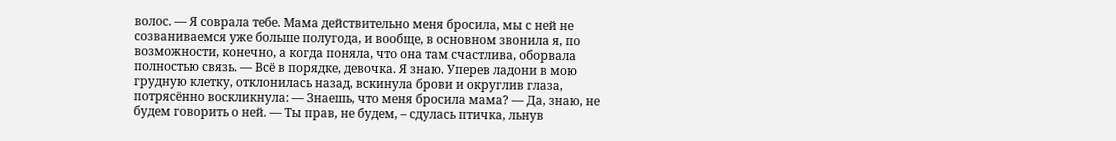волос. — Я соврала тебе. Мама действительно меня бросила, мы с ней не созваниваемся уже больше полугода, и вообще, в основном звонила я, по возможности, конечно, а когда поняла, что она там счастлива, оборвала полностью связь. — Всё в порядке, девочка. Я знаю. Уперев ладони в мою грудную клетку, отклонилась назад, вскинула брови и округлив глаза, потрясённо воскликнула: — Знаешь, что меня бросила мама? — Да, знаю, не будем говорить о ней. — Ты прав, не будем, – сдулась птичка, льнув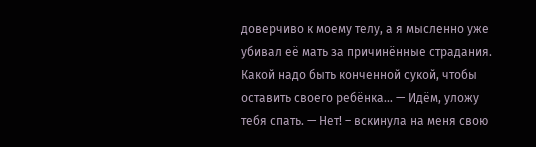доверчиво к моему телу, а я мысленно уже убивал её мать за причинённые страдания. Какой надо быть конченной сукой, чтобы оставить своего ребёнка… — Идём, уложу тебя спать. — Нет! – вскинула на меня свою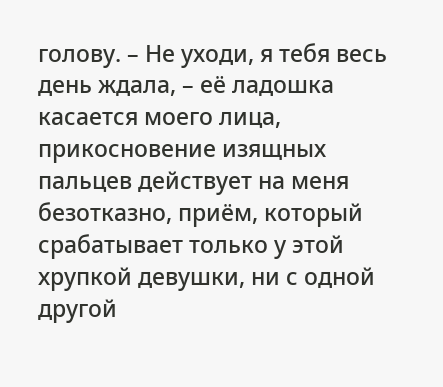голову. – Не уходи, я тебя весь день ждала, – её ладошка касается моего лица, прикосновение изящных пальцев действует на меня безотказно, приём, который срабатывает только у этой хрупкой девушки, ни с одной другой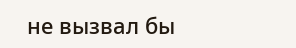не вызвал бы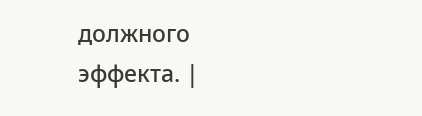должного эффекта. |